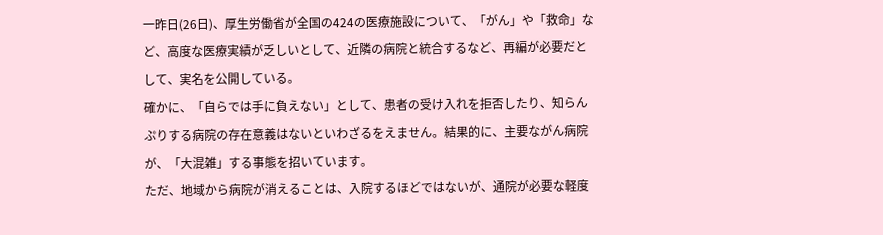一昨日(26日)、厚生労働省が全国の424の医療施設について、「がん」や「救命」など、高度な医療実績が乏しいとして、近隣の病院と統合するなど、再編が必要だとして、実名を公開している。
確かに、「自らでは手に負えない」として、患者の受け入れを拒否したり、知らんぷりする病院の存在意義はないといわざるをえません。結果的に、主要ながん病院が、「大混雑」する事態を招いています。
ただ、地域から病院が消えることは、入院するほどではないが、通院が必要な軽度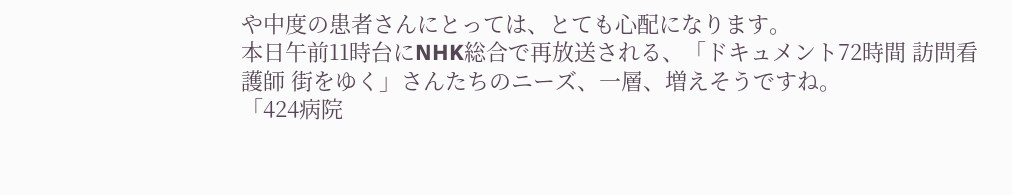や中度の患者さんにとっては、とても心配になります。
本日午前11時台にNHK総合で再放送される、「ドキュメント72時間 訪問看護師 街をゆく」さんたちのニーズ、一層、増えそうですね。
「424病院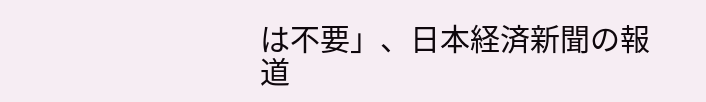は不要」、日本経済新聞の報道